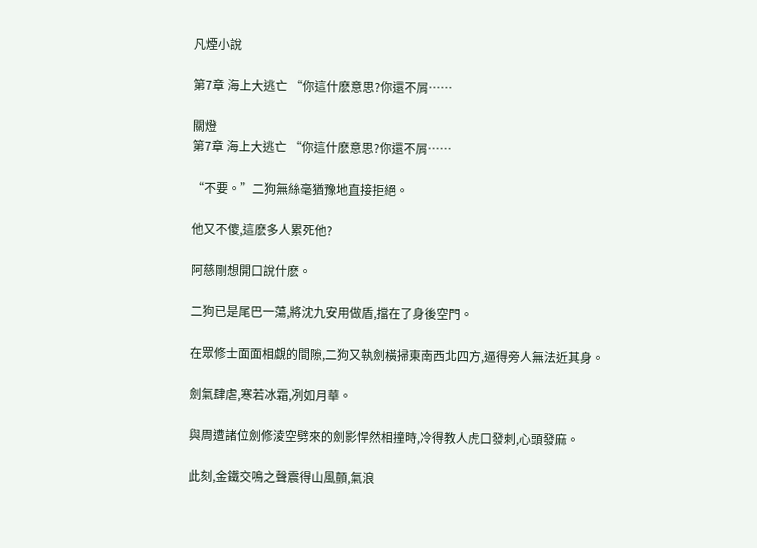凡煙小說

第7章 海上大逃亡 “你這什麽意思?你還不屑……

關燈
第7章 海上大逃亡 “你這什麽意思?你還不屑……

“不要。”二狗無絲毫猶豫地直接拒絕。

他又不傻,這麽多人累死他?

阿慈剛想開口說什麽。

二狗已是尾巴一蕩,將沈九安用做盾,擋在了身後空門。

在眾修士面面相覷的間隙,二狗又執劍橫掃東南西北四方,逼得旁人無法近其身。

劍氣肆虐,寒若冰霜,冽如月華。

與周遭諸位劍修淩空劈來的劍影悍然相撞時,冷得教人虎口發刺,心頭發麻。

此刻,金鐵交鳴之聲震得山風顫,氣浪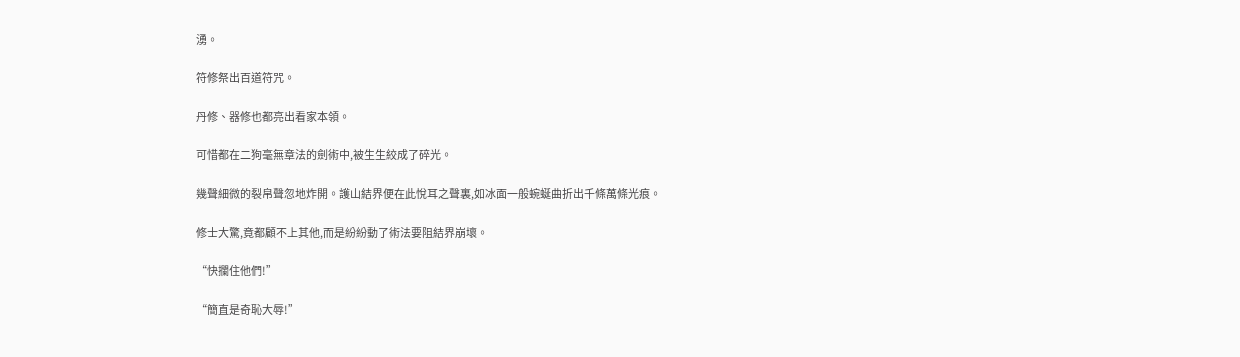湧。

符修祭出百道符咒。

丹修、器修也都亮出看家本領。

可惜都在二狗毫無章法的劍術中,被生生絞成了碎光。

幾聲細微的裂帛聲忽地炸開。護山結界便在此悅耳之聲裏,如冰面一般蜿蜒曲折出千條萬條光痕。

修士大驚,竟都顧不上其他,而是紛紛動了術法要阻結界崩壞。

“快攔住他們!”

“簡直是奇恥大辱!”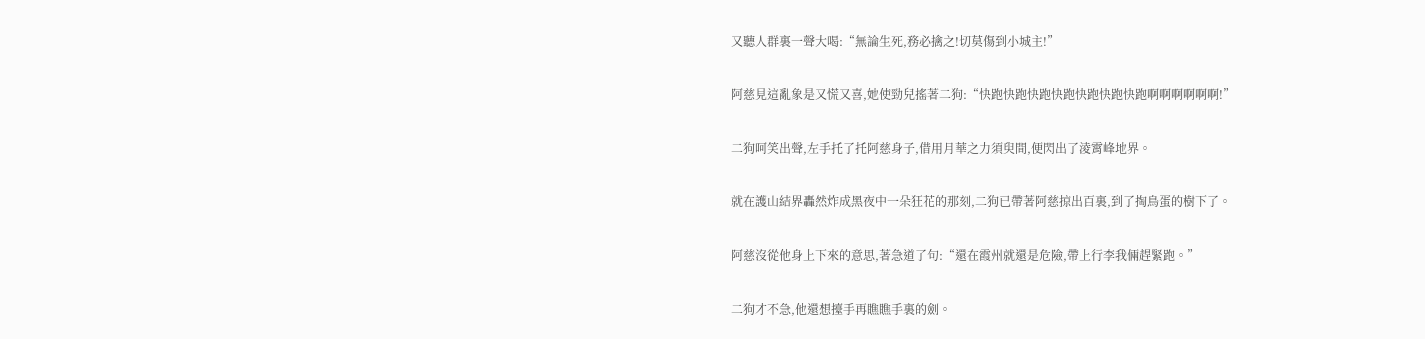又聽人群裏一聲大喝:“無論生死,務必擒之!切莫傷到小城主!”

阿慈見這亂象是又慌又喜,她使勁兒搖著二狗:“快跑快跑快跑快跑快跑快跑快跑啊啊啊啊啊啊!”

二狗呵笑出聲,左手托了托阿慈身子,借用月華之力須臾間,便閃出了淩霄峰地界。

就在護山結界轟然炸成黑夜中一朵狂花的那刻,二狗已帶著阿慈掠出百裏,到了掏鳥蛋的樹下了。

阿慈沒從他身上下來的意思,著急道了句:“還在霞州就還是危險,帶上行李我倆趕緊跑。”

二狗才不急,他還想擡手再瞧瞧手裏的劍。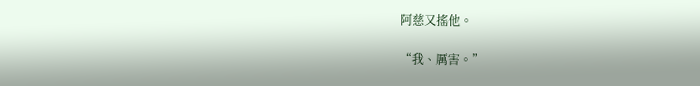阿慈又搖他。

“我、厲害。”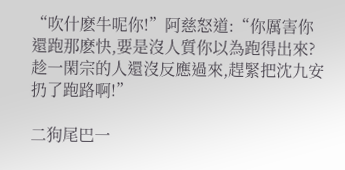“吹什麽牛呢你!”阿慈怒道:“你厲害你還跑那麽快,要是沒人質你以為跑得出來?趁一閑宗的人還沒反應過來,趕緊把沈九安扔了跑路啊!”

二狗尾巴一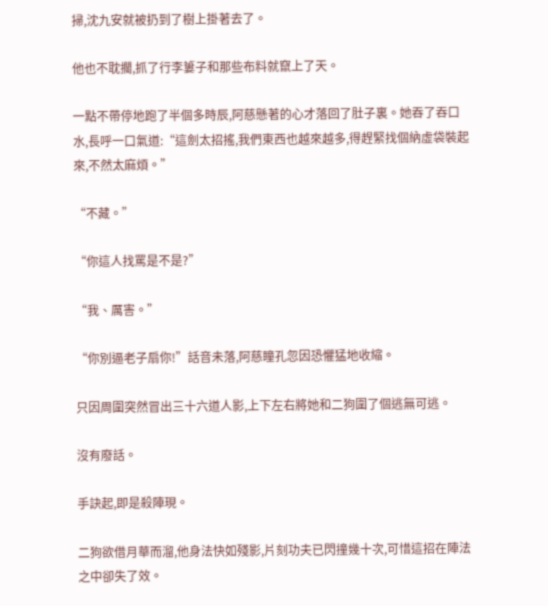掃,沈九安就被扔到了樹上掛著去了。

他也不耽擱,抓了行李簍子和那些布料就竄上了天。

一點不帶停地跑了半個多時辰,阿慈懸著的心才落回了肚子裏。她吞了吞口水,長呼一口氣道:“這劍太招搖,我們東西也越來越多,得趕緊找個納虛袋裝起來,不然太麻煩。”

“不藏。”

“你這人找罵是不是?”

“我、厲害。”

“你別逼老子扇你!”話音未落,阿慈瞳孔忽因恐懼猛地收縮。

只因周圍突然冒出三十六道人影,上下左右將她和二狗圍了個逃無可逃。

沒有廢話。

手訣起,即是殺陣現。

二狗欲借月華而溜,他身法快如殘影,片刻功夫已閃撞幾十次,可惜這招在陣法之中卻失了效。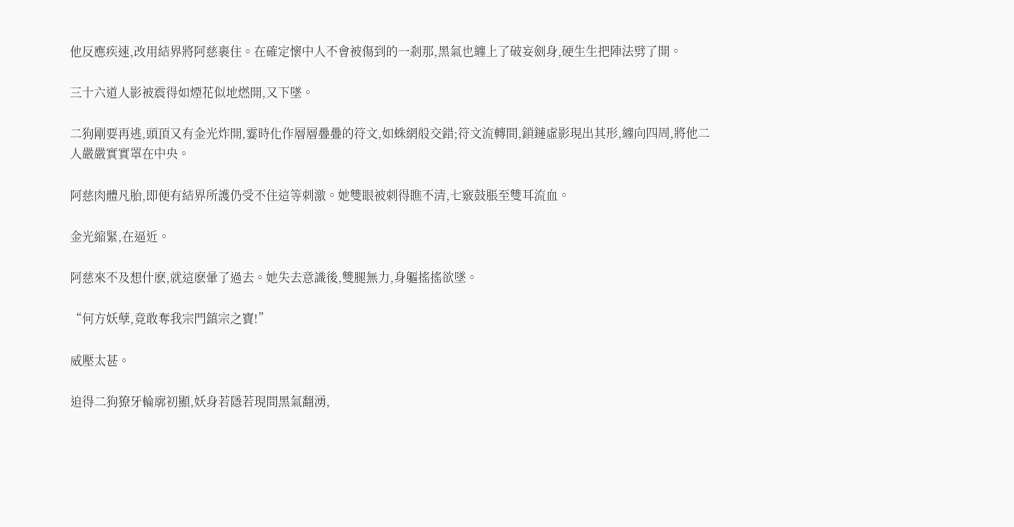他反應疾速,改用結界將阿慈裹住。在確定懷中人不會被傷到的一剎那,黑氣也纏上了破妄劍身,硬生生把陣法劈了開。

三十六道人影被震得如煙花似地燃開,又下墜。

二狗剛要再逃,頭頂又有金光炸開,霎時化作層層疊疊的符文,如蛛網般交錯;符文流轉間,鎖鏈虛影現出其形,纏向四周,將他二人嚴嚴實實罩在中央。

阿慈肉體凡胎,即便有結界所護仍受不住這等刺激。她雙眼被刺得瞧不清,七竅鼓脹至雙耳流血。

金光縮緊,在逼近。

阿慈來不及想什麽,就這麽暈了過去。她失去意識後,雙腿無力,身軀搖搖欲墜。

“何方妖孽,竟敢奪我宗門鎮宗之寶!”

威壓太甚。

迫得二狗獠牙輪廓初顯,妖身若隱若現間黑氣翻湧,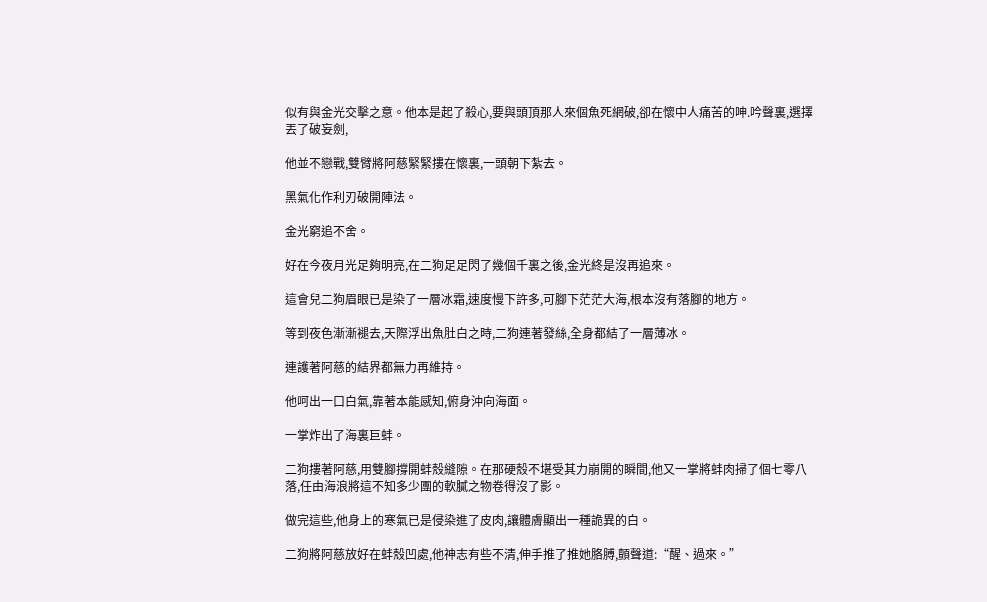似有與金光交擊之意。他本是起了殺心,要與頭頂那人來個魚死網破,卻在懷中人痛苦的呻.吟聲裏,選擇丟了破妄劍,

他並不戀戰,雙臂將阿慈緊緊摟在懷裏,一頭朝下紮去。

黑氣化作利刃破開陣法。

金光窮追不舍。

好在今夜月光足夠明亮,在二狗足足閃了幾個千裏之後,金光終是沒再追來。

這會兒二狗眉眼已是染了一層冰霜,速度慢下許多,可腳下茫茫大海,根本沒有落腳的地方。

等到夜色漸漸褪去,天際浮出魚肚白之時,二狗連著發絲,全身都結了一層薄冰。

連護著阿慈的結界都無力再維持。

他呵出一口白氣,靠著本能感知,俯身沖向海面。

一掌炸出了海裏巨蚌。

二狗摟著阿慈,用雙腳撐開蚌殼縫隙。在那硬殼不堪受其力崩開的瞬間,他又一掌將蚌肉掃了個七零八落,任由海浪將這不知多少團的軟膩之物卷得沒了影。

做完這些,他身上的寒氣已是侵染進了皮肉,讓體膚顯出一種詭異的白。

二狗將阿慈放好在蚌殼凹處,他神志有些不清,伸手推了推她胳膊,顫聲道:“醒、過來。”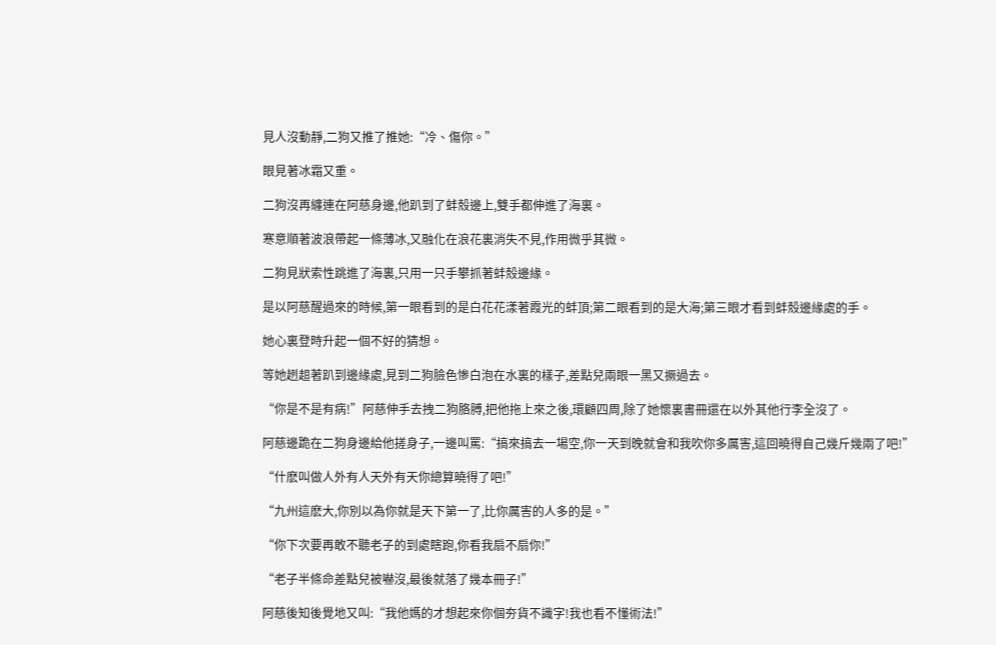見人沒動靜,二狗又推了推她:“冷、傷你。”

眼見著冰霜又重。

二狗沒再纏連在阿慈身邊,他趴到了蚌殼邊上,雙手都伸進了海裏。

寒意順著波浪帶起一條薄冰,又融化在浪花裏消失不見,作用微乎其微。

二狗見狀索性跳進了海裏,只用一只手攀抓著蚌殼邊緣。

是以阿慈醒過來的時候,第一眼看到的是白花花漾著霞光的蚌頂;第二眼看到的是大海;第三眼才看到蚌殼邊緣處的手。

她心裏登時升起一個不好的猜想。

等她趔趄著趴到邊緣處,見到二狗臉色慘白泡在水裏的樣子,差點兒兩眼一黑又撅過去。

“你是不是有病!”阿慈伸手去拽二狗胳膊,把他拖上來之後,環顧四周,除了她懷裏書冊還在以外其他行李全沒了。

阿慈邊跪在二狗身邊給他搓身子,一邊叫罵:“搞來搞去一場空,你一天到晚就會和我吹你多厲害,這回曉得自己幾斤幾兩了吧!”

“什麽叫做人外有人天外有天你總算曉得了吧!”

“九州這麽大,你別以為你就是天下第一了,比你厲害的人多的是。”

“你下次要再敢不聽老子的到處瞎跑,你看我扇不扇你!”

“老子半條命差點兒被嚇沒,最後就落了幾本冊子!”

阿慈後知後覺地又叫:“我他媽的才想起來你個夯貨不識字!我也看不懂術法!”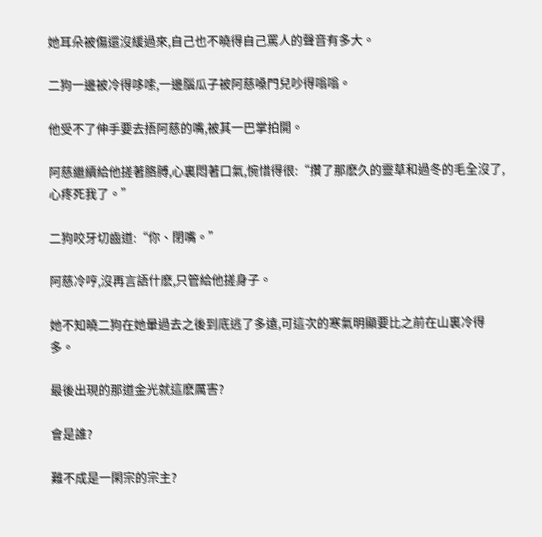她耳朵被傷還沒緩過來,自己也不曉得自己罵人的聲音有多大。

二狗一邊被冷得哆嗦,一邊腦瓜子被阿慈嗓門兒吵得嗡嗡。

他受不了伸手要去捂阿慈的嘴,被其一巴掌拍開。

阿慈繼續給他搓著胳膊,心裏悶著口氣,惋惜得很:“攢了那麽久的靈草和過冬的毛全沒了,心疼死我了。”

二狗咬牙切齒道:“你、閉嘴。”

阿慈冷哼,沒再言語什麽,只管給他搓身子。

她不知曉二狗在她暈過去之後到底逃了多遠,可這次的寒氣明顯要比之前在山裏冷得多。

最後出現的那道金光就這麽厲害?

會是誰?

難不成是一閑宗的宗主?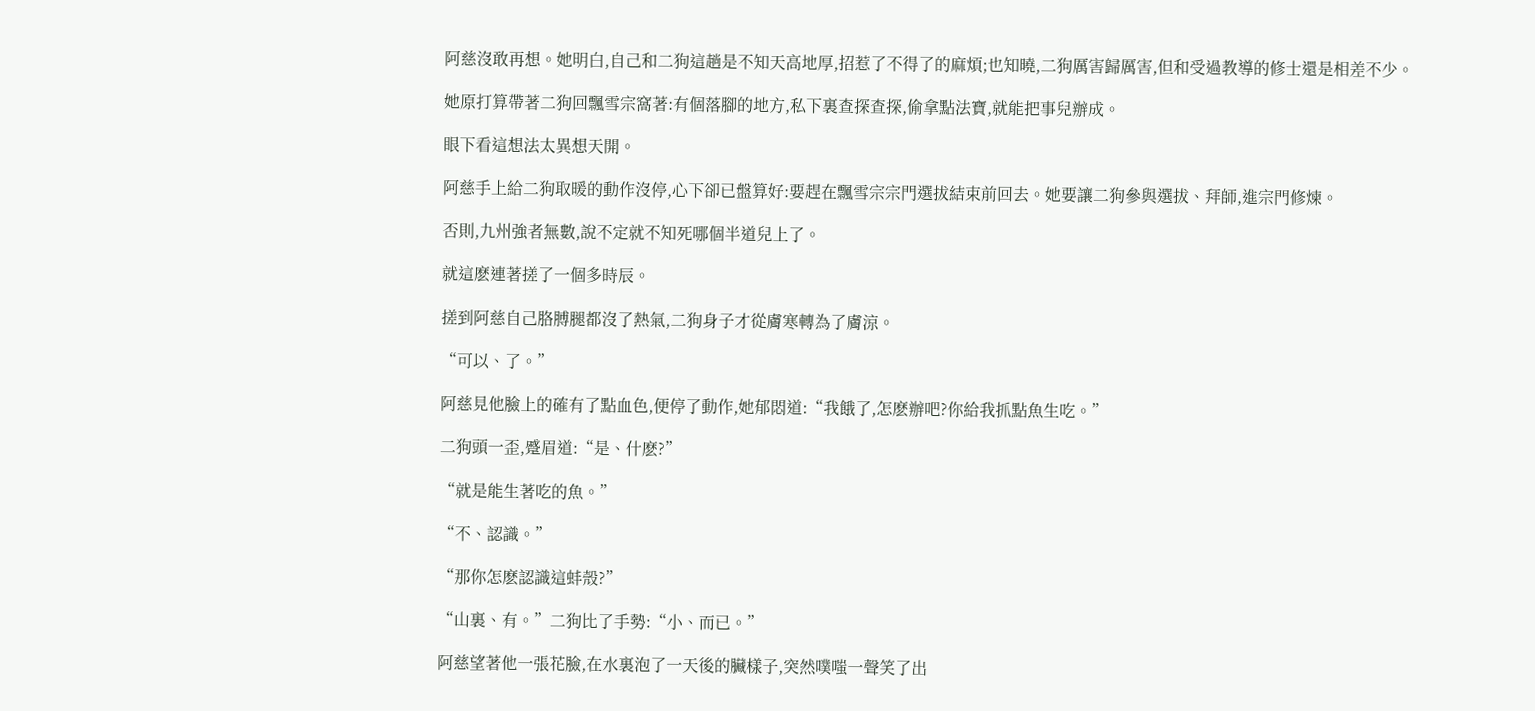阿慈沒敢再想。她明白,自己和二狗這趟是不知天高地厚,招惹了不得了的麻煩;也知曉,二狗厲害歸厲害,但和受過教導的修士還是相差不少。

她原打算帶著二狗回飄雪宗窩著:有個落腳的地方,私下裏查探查探,偷拿點法寶,就能把事兒辦成。

眼下看這想法太異想天開。

阿慈手上給二狗取暖的動作沒停,心下卻已盤算好:要趕在飄雪宗宗門選拔結束前回去。她要讓二狗參與選拔、拜師,進宗門修煉。

否則,九州強者無數,說不定就不知死哪個半道兒上了。

就這麽連著搓了一個多時辰。

搓到阿慈自己胳膊腿都沒了熱氣,二狗身子才從膚寒轉為了膚涼。

“可以、了。”

阿慈見他臉上的確有了點血色,便停了動作,她郁悶道:“我餓了,怎麽辦吧?你給我抓點魚生吃。”

二狗頭一歪,蹙眉道:“是、什麽?”

“就是能生著吃的魚。”

“不、認識。”

“那你怎麽認識這蚌殼?”

“山裏、有。”二狗比了手勢:“小、而已。”

阿慈望著他一張花臉,在水裏泡了一天後的臟樣子,突然噗嗤一聲笑了出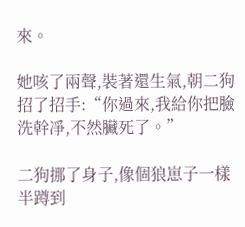來。

她咳了兩聲,裝著還生氣,朝二狗招了招手:“你過來,我給你把臉洗幹凈,不然臟死了。”

二狗挪了身子,像個狼崽子一樣半蹲到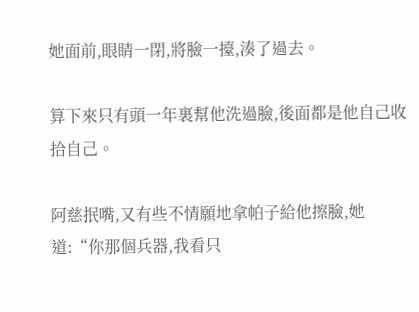她面前,眼睛一閉,將臉一擡,湊了過去。

算下來只有頭一年裏幫他洗過臉,後面都是他自己收拾自己。

阿慈抿嘴,又有些不情願地拿帕子給他擦臉,她道:“你那個兵器,我看只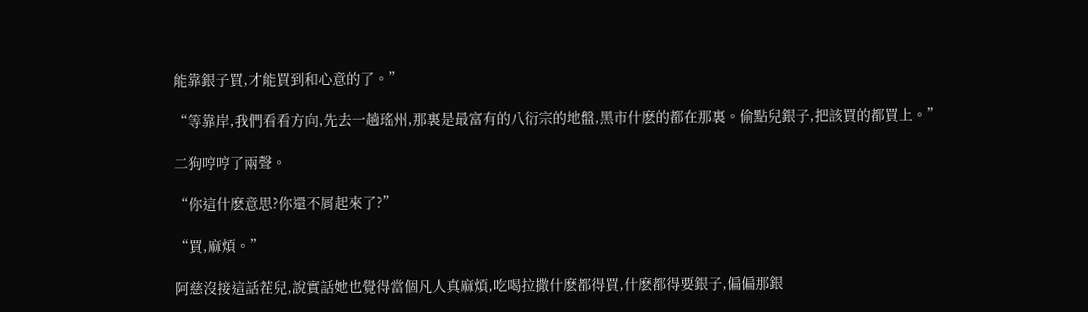能靠銀子買,才能買到和心意的了。”

“等靠岸,我們看看方向,先去一趟瑤州,那裏是最富有的八衍宗的地盤,黑市什麽的都在那裏。偷點兒銀子,把該買的都買上。”

二狗哼哼了兩聲。

“你這什麽意思?你還不屑起來了?”

“買,麻煩。”

阿慈沒接這話茬兒,說實話她也覺得當個凡人真麻煩,吃喝拉撒什麽都得買,什麽都得要銀子,偏偏那銀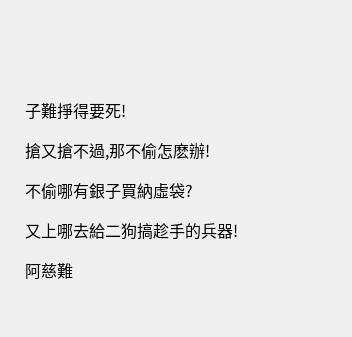子難掙得要死!

搶又搶不過,那不偷怎麽辦!

不偷哪有銀子買納虛袋?

又上哪去給二狗搞趁手的兵器!

阿慈難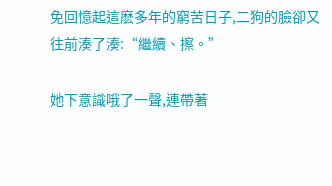免回憶起這麽多年的窮苦日子,二狗的臉卻又往前湊了湊:“繼續、擦。”

她下意識哦了一聲,連帶著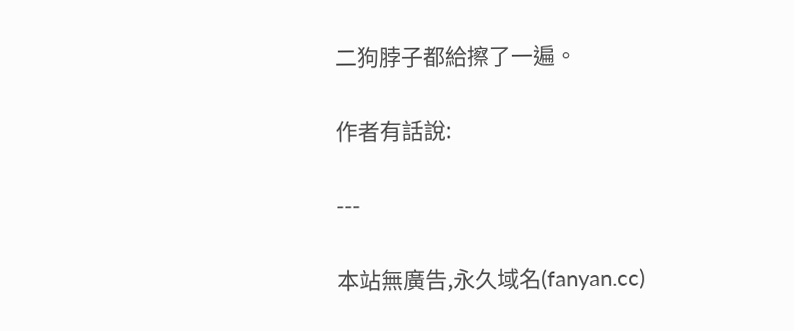二狗脖子都給擦了一遍。

作者有話說:

---

本站無廣告,永久域名(fanyan.cc)